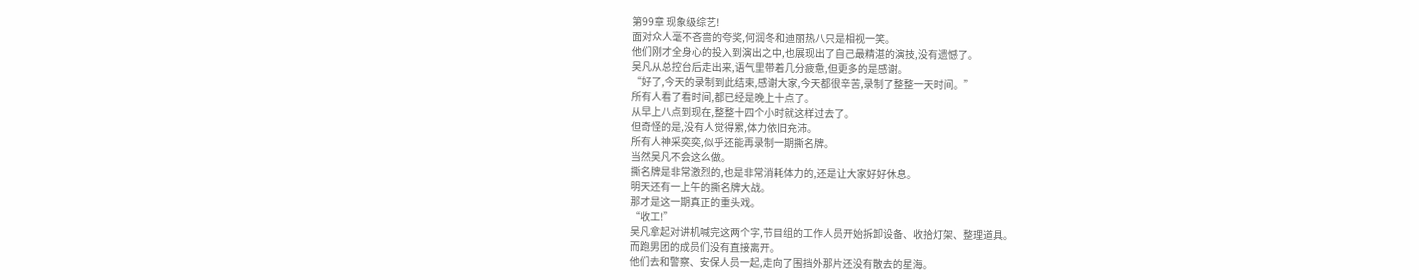第99章 现象级综艺!
面对众人毫不吝啬的夸奖,何润冬和迪丽热八只是相视一笑。
他们刚才全身心的投入到演出之中,也展现出了自己最精湛的演技,没有遗憾了。
吴凡从总控台后走出来,语气里带着几分疲惫,但更多的是感谢。
“好了,今天的录制到此结束,感谢大家,今天都很辛苦,录制了整整一天时间。”
所有人看了看时间,都已经是晚上十点了。
从早上八点到现在,整整十四个小时就这样过去了。
但奇怪的是,没有人觉得累,体力依旧充沛。
所有人神采奕奕,似乎还能再录制一期撕名牌。
当然吴凡不会这么做。
撕名牌是非常激烈的,也是非常消耗体力的,还是让大家好好休息。
明天还有一上午的撕名牌大战。
那才是这一期真正的重头戏。
“收工!”
吴凡拿起对讲机喊完这两个字,节目组的工作人员开始拆卸设备、收拾灯架、整理道具。
而跑男团的成员们没有直接离开。
他们去和警察、安保人员一起,走向了围挡外那片还没有散去的星海。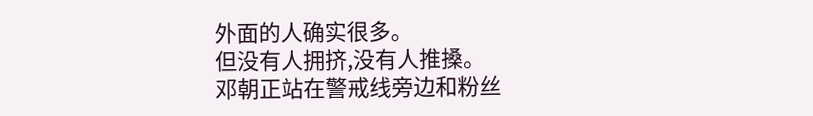外面的人确实很多。
但没有人拥挤,没有人推搡。
邓朝正站在警戒线旁边和粉丝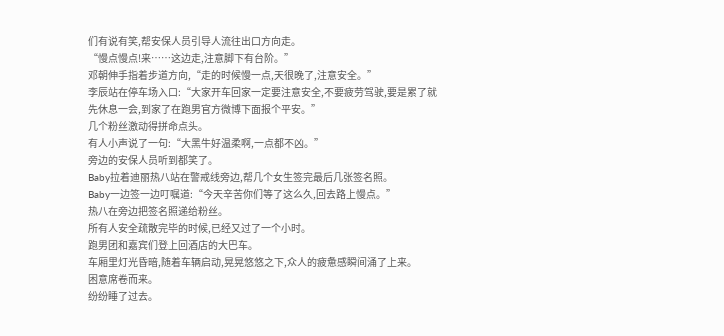们有说有笑,帮安保人员引导人流往出口方向走。
“慢点慢点!来……这边走,注意脚下有台阶。”
邓朝伸手指着步道方向,“走的时候慢一点,天很晚了,注意安全。”
李辰站在停车场入口:“大家开车回家一定要注意安全,不要疲劳驾驶,要是累了就先休息一会,到家了在跑男官方微博下面报个平安。”
几个粉丝激动得拼命点头。
有人小声说了一句:“大黑牛好温柔啊,一点都不凶。”
旁边的安保人员听到都笑了。
Baby拉着迪丽热八站在警戒线旁边,帮几个女生签完最后几张签名照。
Baby一边签一边叮嘱道:“今天辛苦你们等了这么久,回去路上慢点。”
热八在旁边把签名照递给粉丝。
所有人安全疏散完毕的时候,已经又过了一个小时。
跑男团和嘉宾们登上回酒店的大巴车。
车厢里灯光昏暗,随着车辆启动,晃晃悠悠之下,众人的疲惫感瞬间涌了上来。
困意席卷而来。
纷纷睡了过去。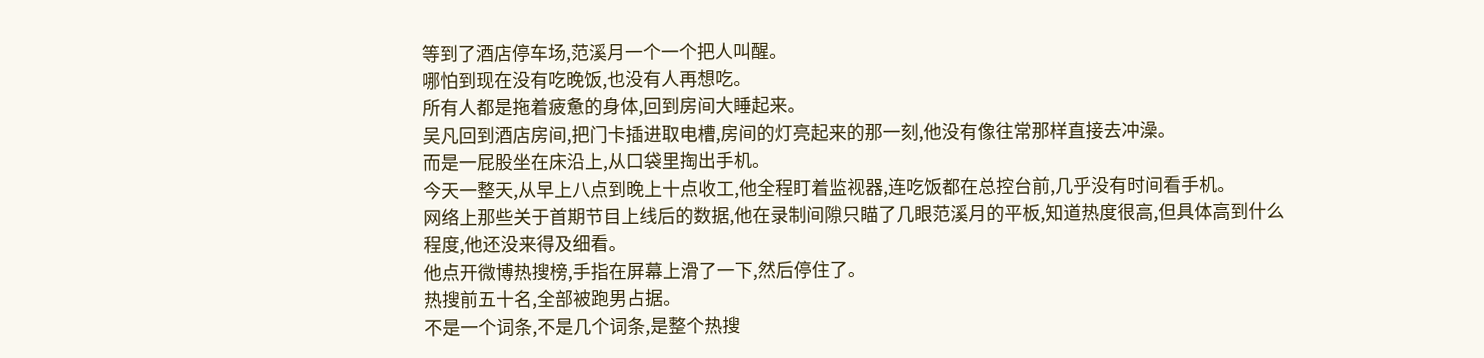等到了酒店停车场,范溪月一个一个把人叫醒。
哪怕到现在没有吃晚饭,也没有人再想吃。
所有人都是拖着疲惫的身体,回到房间大睡起来。
吴凡回到酒店房间,把门卡插进取电槽,房间的灯亮起来的那一刻,他没有像往常那样直接去冲澡。
而是一屁股坐在床沿上,从口袋里掏出手机。
今天一整天,从早上八点到晚上十点收工,他全程盯着监视器,连吃饭都在总控台前,几乎没有时间看手机。
网络上那些关于首期节目上线后的数据,他在录制间隙只瞄了几眼范溪月的平板,知道热度很高,但具体高到什么程度,他还没来得及细看。
他点开微博热搜榜,手指在屏幕上滑了一下,然后停住了。
热搜前五十名,全部被跑男占据。
不是一个词条,不是几个词条,是整个热搜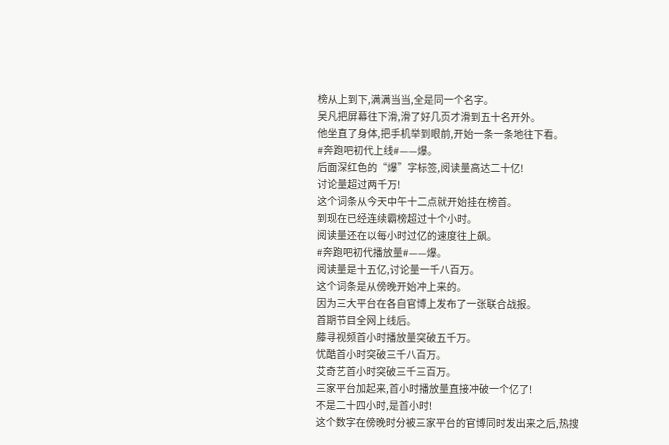榜从上到下,满满当当,全是同一个名字。
吴凡把屏幕往下滑,滑了好几页才滑到五十名开外。
他坐直了身体,把手机举到眼前,开始一条一条地往下看。
#奔跑吧初代上线#——爆。
后面深红色的“爆”字标签,阅读量高达二十亿!
讨论量超过两千万!
这个词条从今天中午十二点就开始挂在榜首。
到现在已经连续霸榜超过十个小时。
阅读量还在以每小时过亿的速度往上飙。
#奔跑吧初代播放量#——爆。
阅读量是十五亿,讨论量一千八百万。
这个词条是从傍晚开始冲上来的。
因为三大平台在各自官博上发布了一张联合战报。
首期节目全网上线后。
藤寻视频首小时播放量突破五千万。
忧酷首小时突破三千八百万。
艾奇艺首小时突破三千三百万。
三家平台加起来,首小时播放量直接冲破一个亿了!
不是二十四小时,是首小时!
这个数字在傍晚时分被三家平台的官博同时发出来之后,热搜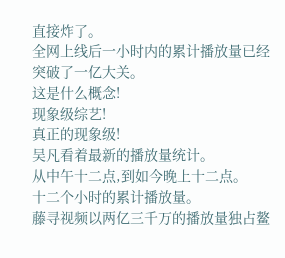直接炸了。
全网上线后一小时内的累计播放量已经突破了一亿大关。
这是什么概念!
现象级综艺!
真正的现象级!
吴凡看着最新的播放量统计。
从中午十二点,到如今晚上十二点。
十二个小时的累计播放量。
藤寻视频以两亿三千万的播放量独占鳌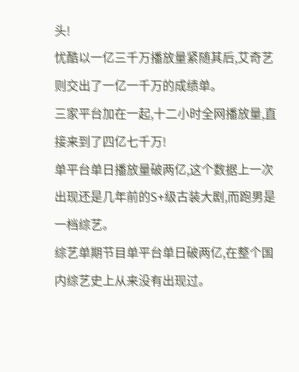头!
忧酷以一亿三千万播放量紧随其后,艾奇艺则交出了一亿一千万的成绩单。
三家平台加在一起,十二小时全网播放量,直接来到了四亿七千万!
单平台单日播放量破两亿,这个数据上一次出现还是几年前的S+级古装大剧,而跑男是一档综艺。
综艺单期节目单平台单日破两亿,在整个国内综艺史上从来没有出现过。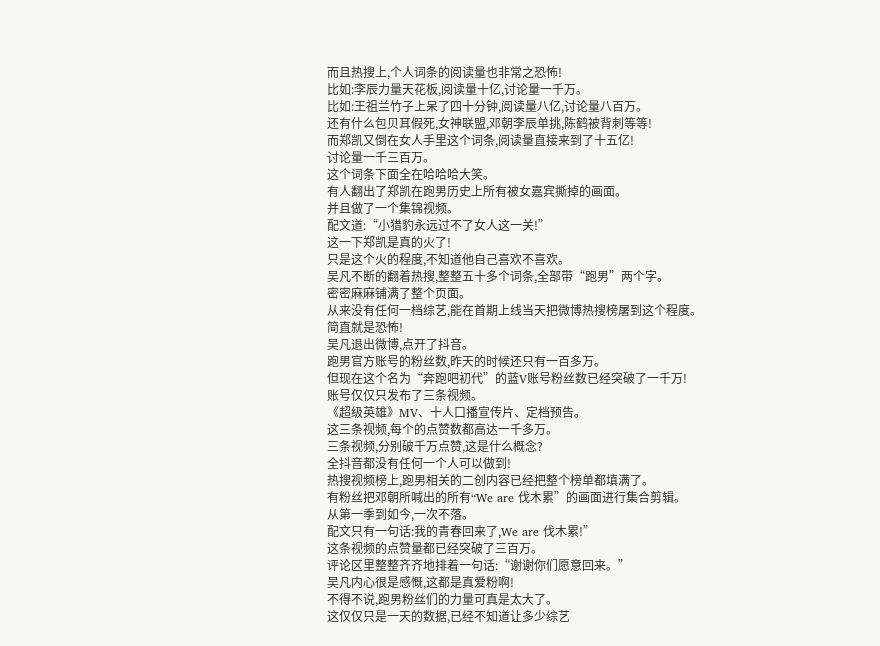而且热搜上,个人词条的阅读量也非常之恐怖!
比如:李辰力量天花板,阅读量十亿,讨论量一千万。
比如:王祖兰竹子上呆了四十分钟,阅读量八亿,讨论量八百万。
还有什么包贝耳假死,女神联盟,邓朝李辰单挑,陈鹤被背刺等等!
而郑凯又倒在女人手里这个词条,阅读量直接来到了十五亿!
讨论量一千三百万。
这个词条下面全在哈哈哈大笑。
有人翻出了郑凯在跑男历史上所有被女嘉宾撕掉的画面。
并且做了一个集锦视频。
配文道:“小猎豹永远过不了女人这一关!”
这一下郑凯是真的火了!
只是这个火的程度,不知道他自己喜欢不喜欢。
吴凡不断的翻着热搜,整整五十多个词条,全部带“跑男”两个字。
密密麻麻铺满了整个页面。
从来没有任何一档综艺,能在首期上线当天把微博热搜榜屠到这个程度。
简直就是恐怖!
吴凡退出微博,点开了抖音。
跑男官方账号的粉丝数,昨天的时候还只有一百多万。
但现在这个名为“奔跑吧初代”的蓝V账号粉丝数已经突破了一千万!
账号仅仅只发布了三条视频。
《超级英雄》MV、十人口播宣传片、定档预告。
这三条视频,每个的点赞数都高达一千多万。
三条视频,分别破千万点赞,这是什么概念?
全抖音都没有任何一个人可以做到!
热搜视频榜上,跑男相关的二创内容已经把整个榜单都填满了。
有粉丝把邓朝所喊出的所有“We are 伐木累”的画面进行集合剪辑。
从第一季到如今,一次不落。
配文只有一句话:我的青春回来了,We are 伐木累!”
这条视频的点赞量都已经突破了三百万。
评论区里整整齐齐地排着一句话:“谢谢你们愿意回来。”
吴凡内心很是感慨,这都是真爱粉啊!
不得不说,跑男粉丝们的力量可真是太大了。
这仅仅只是一天的数据,已经不知道让多少综艺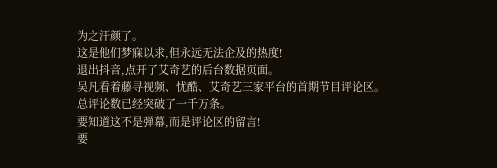为之汗颜了。
这是他们梦寐以求,但永远无法企及的热度!
退出抖音,点开了艾奇艺的后台数据页面。
吴凡看着藤寻视频、忧酷、艾奇艺三家平台的首期节目评论区。
总评论数已经突破了一千万条。
要知道这不是弹幕,而是评论区的留言!
要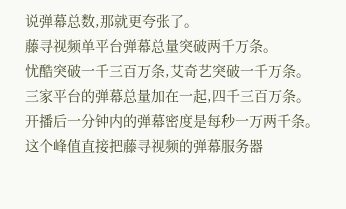说弹幕总数,那就更夸张了。
藤寻视频单平台弹幕总量突破两千万条。
忧酷突破一千三百万条,艾奇艺突破一千万条。
三家平台的弹幕总量加在一起,四千三百万条。
开播后一分钟内的弹幕密度是每秒一万两千条。
这个峰值直接把藤寻视频的弹幕服务器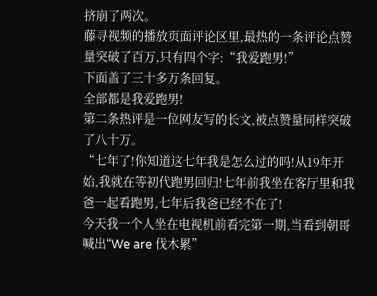挤崩了两次。
藤寻视频的播放页面评论区里,最热的一条评论点赞量突破了百万,只有四个字:“我爱跑男!”
下面盖了三十多万条回复。
全部都是我爱跑男!
第二条热评是一位网友写的长文,被点赞量同样突破了八十万。
“七年了!你知道这七年我是怎么过的吗!从19年开始,我就在等初代跑男回归!七年前我坐在客厅里和我爸一起看跑男,七年后我爸已经不在了!
今天我一个人坐在电视机前看完第一期,当看到朝哥喊出“We are 伐木累”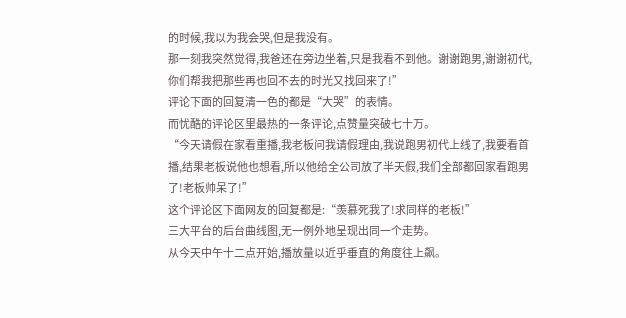的时候,我以为我会哭,但是我没有。
那一刻我突然觉得,我爸还在旁边坐着,只是我看不到他。谢谢跑男,谢谢初代,你们帮我把那些再也回不去的时光又找回来了!”
评论下面的回复清一色的都是“大哭”的表情。
而忧酷的评论区里最热的一条评论,点赞量突破七十万。
“今天请假在家看重播,我老板问我请假理由,我说跑男初代上线了,我要看首播,结果老板说他也想看,所以他给全公司放了半天假,我们全部都回家看跑男了!老板帅呆了!”
这个评论区下面网友的回复都是:“羡慕死我了!求同样的老板!”
三大平台的后台曲线图,无一例外地呈现出同一个走势。
从今天中午十二点开始,播放量以近乎垂直的角度往上飙。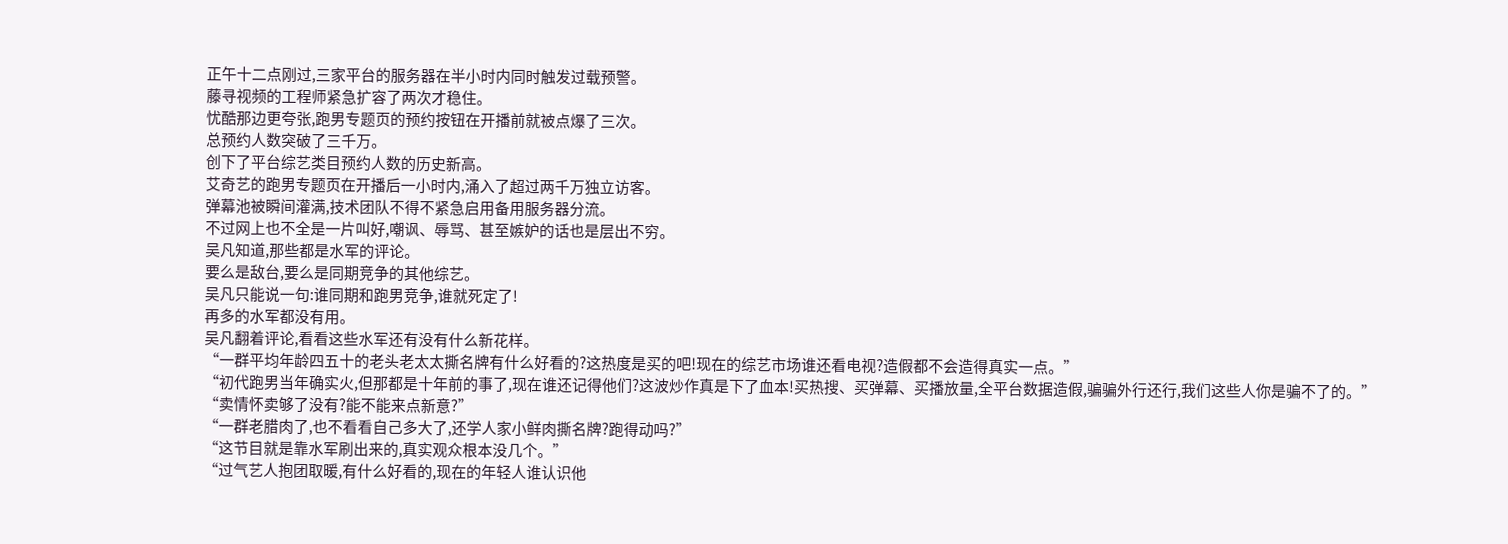正午十二点刚过,三家平台的服务器在半小时内同时触发过载预警。
藤寻视频的工程师紧急扩容了两次才稳住。
忧酷那边更夸张,跑男专题页的预约按钮在开播前就被点爆了三次。
总预约人数突破了三千万。
创下了平台综艺类目预约人数的历史新高。
艾奇艺的跑男专题页在开播后一小时内,涌入了超过两千万独立访客。
弹幕池被瞬间灌满,技术团队不得不紧急启用备用服务器分流。
不过网上也不全是一片叫好,嘲讽、辱骂、甚至嫉妒的话也是层出不穷。
吴凡知道,那些都是水军的评论。
要么是敌台,要么是同期竞争的其他综艺。
吴凡只能说一句:谁同期和跑男竞争,谁就死定了!
再多的水军都没有用。
吴凡翻着评论,看看这些水军还有没有什么新花样。
“一群平均年龄四五十的老头老太太撕名牌有什么好看的?这热度是买的吧!现在的综艺市场谁还看电视?造假都不会造得真实一点。”
“初代跑男当年确实火,但那都是十年前的事了,现在谁还记得他们?这波炒作真是下了血本!买热搜、买弹幕、买播放量,全平台数据造假,骗骗外行还行,我们这些人你是骗不了的。”
“卖情怀卖够了没有?能不能来点新意?”
“一群老腊肉了,也不看看自己多大了,还学人家小鲜肉撕名牌?跑得动吗?”
“这节目就是靠水军刷出来的,真实观众根本没几个。”
“过气艺人抱团取暖,有什么好看的,现在的年轻人谁认识他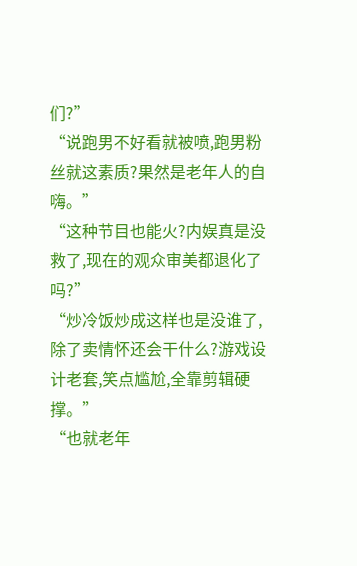们?”
“说跑男不好看就被喷,跑男粉丝就这素质?果然是老年人的自嗨。”
“这种节目也能火?内娱真是没救了,现在的观众审美都退化了吗?”
“炒冷饭炒成这样也是没谁了,除了卖情怀还会干什么?游戏设计老套,笑点尴尬,全靠剪辑硬撑。”
“也就老年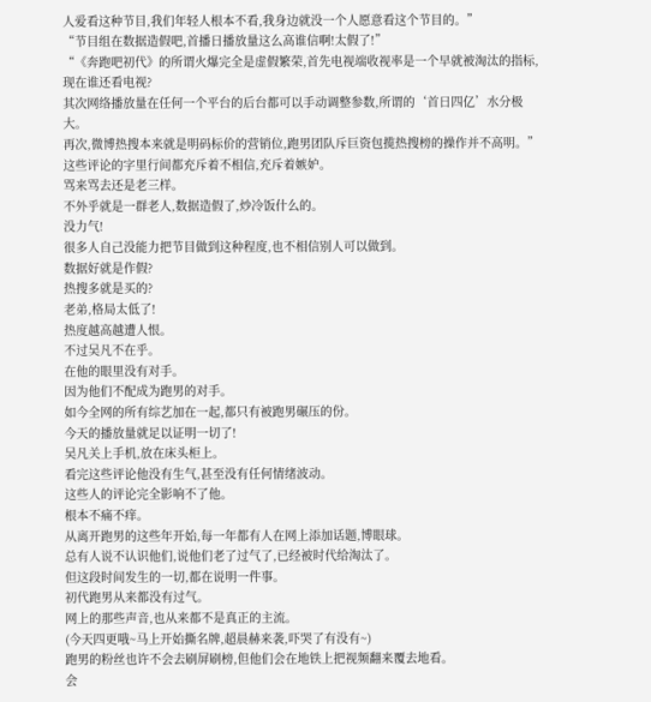人爱看这种节目,我们年轻人根本不看,我身边就没一个人愿意看这个节目的。”
“节目组在数据造假吧,首播日播放量这么高谁信啊!太假了!”
“《奔跑吧初代》的所谓火爆完全是虚假繁荣,首先电视端收视率是一个早就被淘汰的指标,现在谁还看电视?
其次网络播放量在任何一个平台的后台都可以手动调整参数,所谓的‘首日四亿’水分极大。
再次,微博热搜本来就是明码标价的营销位,跑男团队斥巨资包揽热搜榜的操作并不高明。”
这些评论的字里行间都充斥着不相信,充斥着嫉妒。
骂来骂去还是老三样。
不外乎就是一群老人,数据造假了,炒冷饭什么的。
没力气!
很多人自己没能力把节目做到这种程度,也不相信别人可以做到。
数据好就是作假?
热搜多就是买的?
老弟,格局太低了!
热度越高越遭人恨。
不过吴凡不在乎。
在他的眼里没有对手。
因为他们不配成为跑男的对手。
如今全网的所有综艺加在一起,都只有被跑男碾压的份。
今天的播放量就足以证明一切了!
吴凡关上手机,放在床头柜上。
看完这些评论他没有生气,甚至没有任何情绪波动。
这些人的评论完全影响不了他。
根本不痛不痒。
从离开跑男的这些年开始,每一年都有人在网上添加话题,博眼球。
总有人说不认识他们,说他们老了过气了,已经被时代给淘汰了。
但这段时间发生的一切,都在说明一件事。
初代跑男从来都没有过气。
网上的那些声音,也从来都不是真正的主流。
(今天四更哦~马上开始撕名牌,超晨赫来袭,吓哭了有没有~)
跑男的粉丝也许不会去刷屏刷榜,但他们会在地铁上把视频翻来覆去地看。
会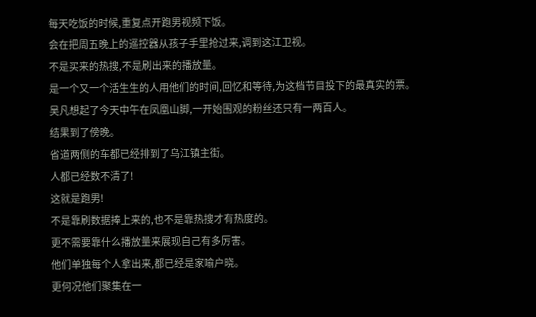每天吃饭的时候,重复点开跑男视频下饭。
会在把周五晚上的遥控器从孩子手里抢过来,调到这江卫视。
不是买来的热搜,不是刷出来的播放量。
是一个又一个活生生的人用他们的时间,回忆和等待,为这档节目投下的最真实的票。
吴凡想起了今天中午在凤凰山脚,一开始围观的粉丝还只有一两百人。
结果到了傍晚。
省道两侧的车都已经排到了乌江镇主街。
人都已经数不清了!
这就是跑男!
不是靠刷数据捧上来的,也不是靠热搜才有热度的。
更不需要靠什么播放量来展现自己有多厉害。
他们单独每个人拿出来,都已经是家喻户晓。
更何况他们聚集在一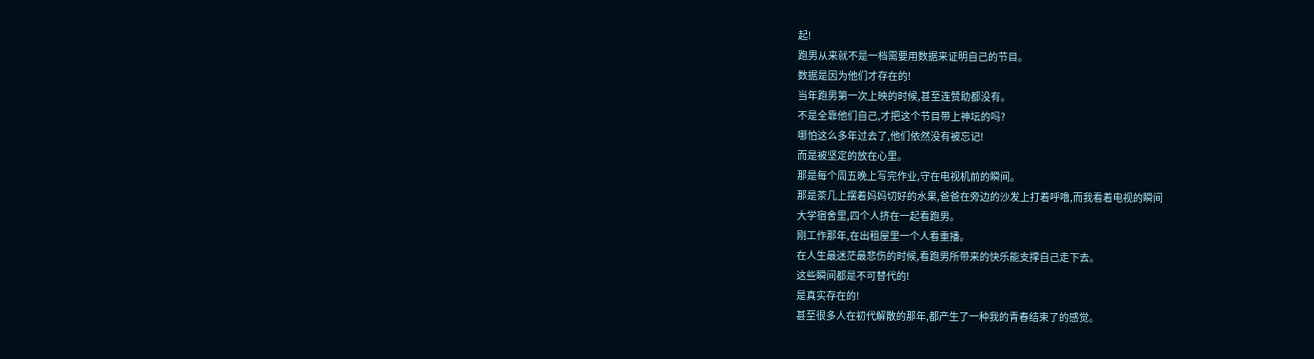起!
跑男从来就不是一档需要用数据来证明自己的节目。
数据是因为他们才存在的!
当年跑男第一次上映的时候,甚至连赞助都没有。
不是全靠他们自己,才把这个节目带上神坛的吗?
哪怕这么多年过去了,他们依然没有被忘记!
而是被坚定的放在心里。
那是每个周五晚上写完作业,守在电视机前的瞬间。
那是茶几上摆着妈妈切好的水果,爸爸在旁边的沙发上打着呼噜,而我看着电视的瞬间
大学宿舍里,四个人挤在一起看跑男。
刚工作那年,在出租屋里一个人看重播。
在人生最迷茫最悲伤的时候,看跑男所带来的快乐能支撑自己走下去。
这些瞬间都是不可替代的!
是真实存在的!
甚至很多人在初代解散的那年,都产生了一种我的青春结束了的感觉。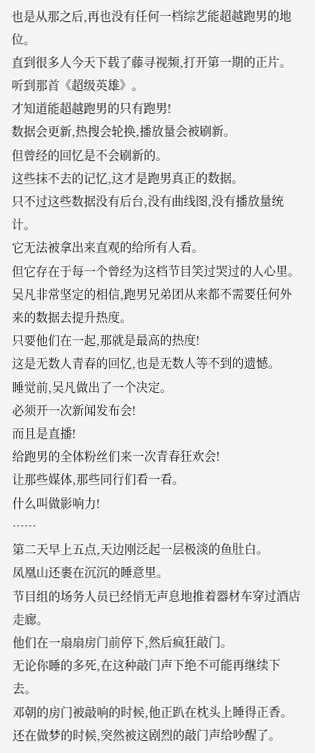也是从那之后,再也没有任何一档综艺能超越跑男的地位。
直到很多人今天下载了藤寻视频,打开第一期的正片。
听到那首《超级英雄》。
才知道能超越跑男的只有跑男!
数据会更新,热搜会轮换,播放量会被刷新。
但曾经的回忆是不会刷新的。
这些抹不去的记忆,这才是跑男真正的数据。
只不过这些数据没有后台,没有曲线图,没有播放量统计。
它无法被拿出来直观的给所有人看。
但它存在于每一个曾经为这档节目笑过哭过的人心里。
吴凡非常坚定的相信,跑男兄弟团从来都不需要任何外来的数据去提升热度。
只要他们在一起,那就是最高的热度!
这是无数人青春的回忆,也是无数人等不到的遗憾。
睡觉前,吴凡做出了一个决定。
必须开一次新闻发布会!
而且是直播!
给跑男的全体粉丝们来一次青春狂欢会!
让那些媒体,那些同行们看一看。
什么叫做影响力!
……
第二天早上五点,天边刚泛起一层极淡的鱼肚白。
凤凰山还裹在沉沉的睡意里。
节目组的场务人员已经悄无声息地推着器材车穿过酒店走廊。
他们在一扇扇房门前停下,然后疯狂敲门。
无论你睡的多死,在这种敲门声下绝不可能再继续下去。
邓朝的房门被敲响的时候,他正趴在枕头上睡得正香。
还在做梦的时候,突然被这剧烈的敲门声给吵醒了。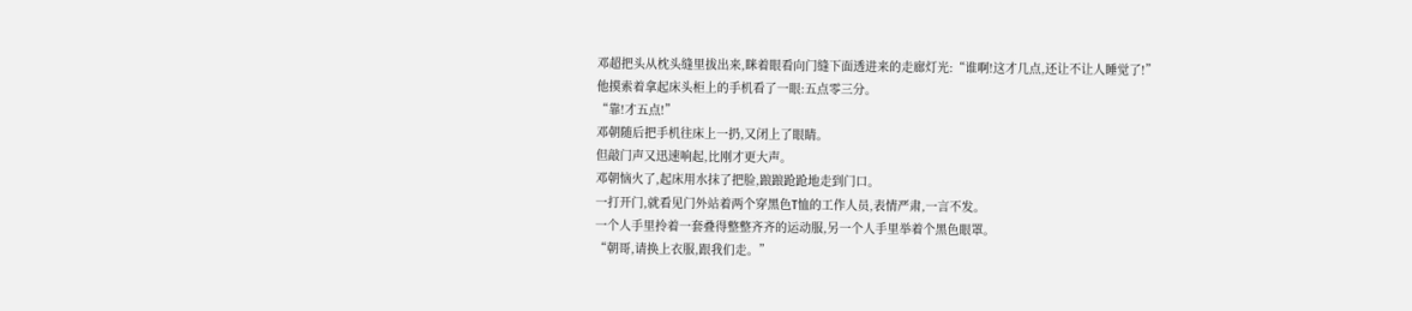邓超把头从枕头缝里拔出来,眯着眼看向门缝下面透进来的走廊灯光:“谁啊!这才几点,还让不让人睡觉了!”
他摸索着拿起床头柜上的手机看了一眼:五点零三分。
“靠!才五点!”
邓朝随后把手机往床上一扔,又闭上了眼睛。
但敲门声又迅速响起,比刚才更大声。
邓朝恼火了,起床用水抹了把脸,踉踉跄跄地走到门口。
一打开门,就看见门外站着两个穿黑色T恤的工作人员,表情严肃,一言不发。
一个人手里拎着一套叠得整整齐齐的运动服,另一个人手里举着个黑色眼罩。
“朝哥,请换上衣服,跟我们走。”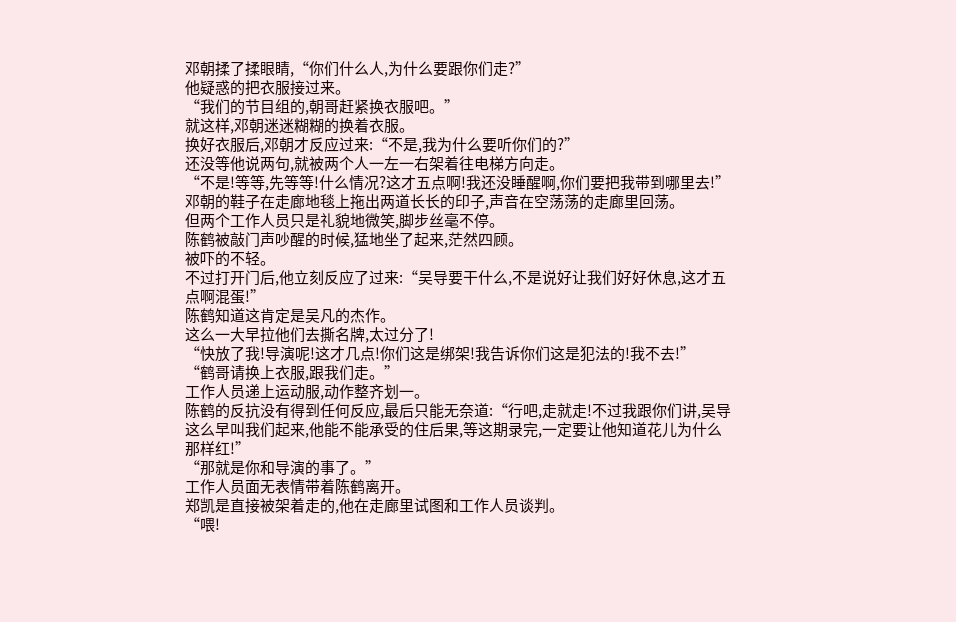邓朝揉了揉眼睛,“你们什么人,为什么要跟你们走?”
他疑惑的把衣服接过来。
“我们的节目组的,朝哥赶紧换衣服吧。”
就这样,邓朝迷迷糊糊的换着衣服。
换好衣服后,邓朝才反应过来:“不是,我为什么要听你们的?”
还没等他说两句,就被两个人一左一右架着往电梯方向走。
“不是!等等,先等等!什么情况?这才五点啊!我还没睡醒啊,你们要把我带到哪里去!”
邓朝的鞋子在走廊地毯上拖出两道长长的印子,声音在空荡荡的走廊里回荡。
但两个工作人员只是礼貌地微笑,脚步丝毫不停。
陈鹤被敲门声吵醒的时候,猛地坐了起来,茫然四顾。
被吓的不轻。
不过打开门后,他立刻反应了过来:“吴导要干什么,不是说好让我们好好休息,这才五点啊混蛋!”
陈鹤知道这肯定是吴凡的杰作。
这么一大早拉他们去撕名牌,太过分了!
“快放了我!导演呢!这才几点!你们这是绑架!我告诉你们这是犯法的!我不去!”
“鹤哥请换上衣服,跟我们走。”
工作人员递上运动服,动作整齐划一。
陈鹤的反抗没有得到任何反应,最后只能无奈道:“行吧,走就走!不过我跟你们讲,吴导这么早叫我们起来,他能不能承受的住后果,等这期录完,一定要让他知道花儿为什么那样红!”
“那就是你和导演的事了。”
工作人员面无表情带着陈鹤离开。
郑凯是直接被架着走的,他在走廊里试图和工作人员谈判。
“喂!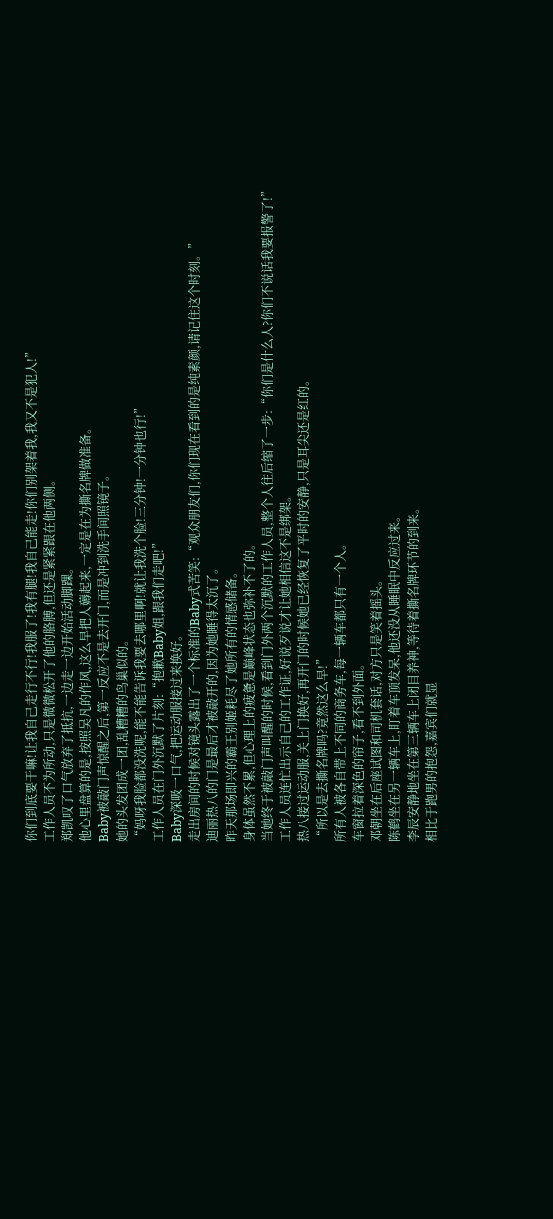你们到底要干嘛!让我自己走行不行!我服了!我有腿!我自己能走!你们别架着我,我又不是犯人!”
工作人员不为所动,只是微微松开了他的胳膊,但还是紧紧跟在他两侧。
郑凯叹了口气放弃了抵抗,一边走一边开始活动脚踝。
他心里盘算的是,按照吴凡的作风,这么早把人薅起来,一定是在为撕名牌做准备。
Baby被敲门声惊醒之后,第一反应不是去开门,而是冲到洗手间照镜子。
她的头发团成一团,乱糟糟的鸟巢似的。
“妈呀我脸都没洗呢,能不能告诉我要去哪里啊!就让我洗个脸!三分钟!一分钟也行!”
工作人员在门外沉默了片刻:“抱歉Baby姐,跟我们走吧!”
Baby深吸一口气,把运动服接过来换好。
走出房间的时候对镜头露出了一个标准的Baby式苦笑:“观众朋友们,你们现在看到的是纯素颜,请记住这个时刻。”
迪丽热八的门是最后才被敲开的,因为她睡得太沉了。
昨天那场即兴的霸王别姬耗尽了她所有的情感储备。
身体虽然不累,但心理上的疲惫是巅峰状态也弥补不了的。
当她终于被敲门声叫醒的时候,看到门外两个沉默的工作人员,整个人往后缩了一步:“你们是什么人?你们不说话我要报警了!”
工作人员连忙出示自己的工作证,好说歹说才让她相信这不是绑架。
热八接过运动服,关上门换好,再开门的时候她已经恢复了平时的安静,只是耳尖还是红的。
“所以是去撕名牌吗?竟然这么早!”
所有人被各自带上不同的商务车,每一辆车都只有一个人。
车窗拉着深色的帘子,看不到外面。
邓朝坐在后座试图和司机套话,对方只是笑着摇头。
陈鹤坐在另一辆车上,盯着车顶发呆,他还没从睡眠中反应过来。
李辰安静地坐在第三辆车上闭目养神,等待着撕名牌环节的到来。
相比于跑男的抱怨,嘉宾们就显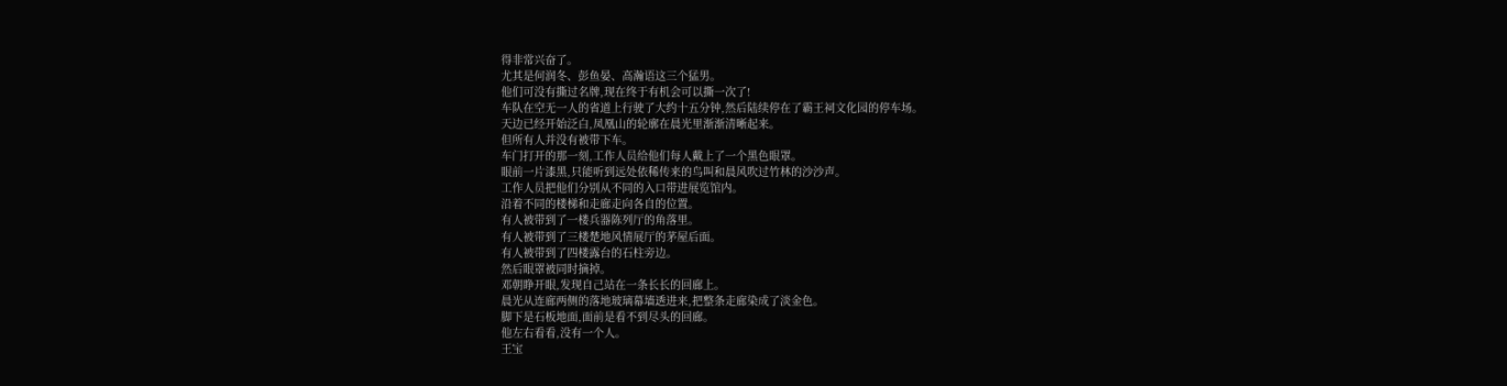得非常兴奋了。
尤其是何润冬、彭鱼晏、高瀚语这三个猛男。
他们可没有撕过名牌,现在终于有机会可以撕一次了!
车队在空无一人的省道上行驶了大约十五分钟,然后陆续停在了霸王祠文化园的停车场。
天边已经开始泛白,凤凰山的轮廓在晨光里渐渐清晰起来。
但所有人并没有被带下车。
车门打开的那一刻,工作人员给他们每人戴上了一个黑色眼罩。
眼前一片漆黑,只能听到远处依稀传来的鸟叫和晨风吹过竹林的沙沙声。
工作人员把他们分别从不同的入口带进展览馆内。
沿着不同的楼梯和走廊走向各自的位置。
有人被带到了一楼兵器陈列厅的角落里。
有人被带到了三楼楚地风情展厅的茅屋后面。
有人被带到了四楼露台的石柱旁边。
然后眼罩被同时摘掉。
邓朝睁开眼,发现自己站在一条长长的回廊上。
晨光从连廊两侧的落地玻璃幕墙透进来,把整条走廊染成了淡金色。
脚下是石板地面,面前是看不到尽头的回廊。
他左右看看,没有一个人。
王宝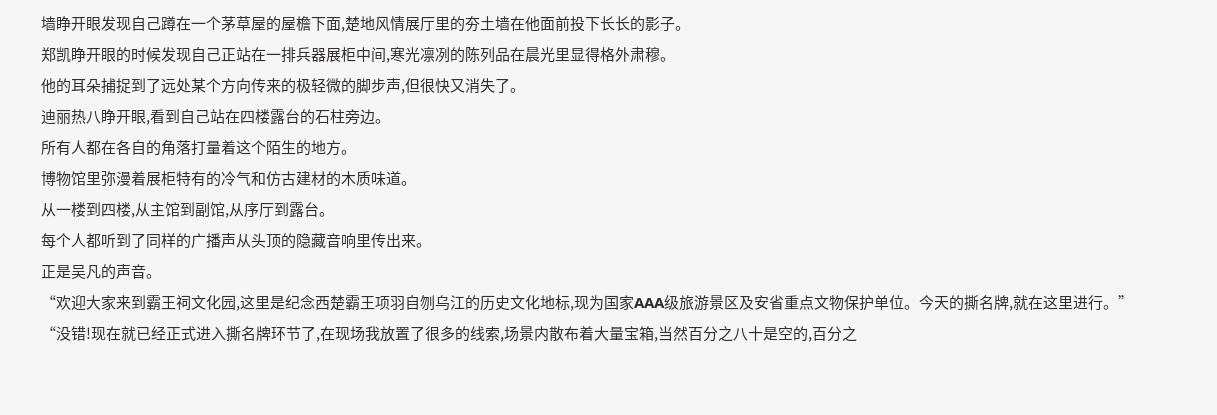墙睁开眼发现自己蹲在一个茅草屋的屋檐下面,楚地风情展厅里的夯土墙在他面前投下长长的影子。
郑凯睁开眼的时候发现自己正站在一排兵器展柜中间,寒光凛冽的陈列品在晨光里显得格外肃穆。
他的耳朵捕捉到了远处某个方向传来的极轻微的脚步声,但很快又消失了。
迪丽热八睁开眼,看到自己站在四楼露台的石柱旁边。
所有人都在各自的角落打量着这个陌生的地方。
博物馆里弥漫着展柜特有的冷气和仿古建材的木质味道。
从一楼到四楼,从主馆到副馆,从序厅到露台。
每个人都听到了同样的广播声从头顶的隐藏音响里传出来。
正是吴凡的声音。
“欢迎大家来到霸王祠文化园,这里是纪念西楚霸王项羽自刎乌江的历史文化地标,现为国家AAA级旅游景区及安省重点文物保护单位。今天的撕名牌,就在这里进行。”
“没错!现在就已经正式进入撕名牌环节了,在现场我放置了很多的线索,场景内散布着大量宝箱,当然百分之八十是空的,百分之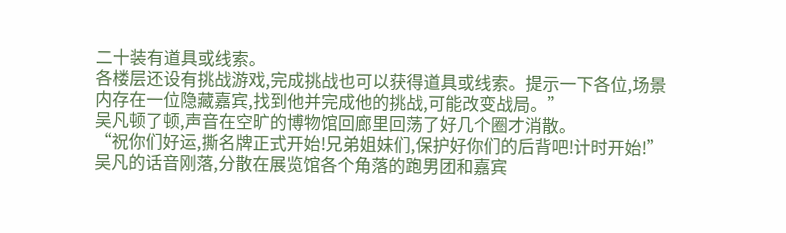二十装有道具或线索。
各楼层还设有挑战游戏,完成挑战也可以获得道具或线索。提示一下各位,场景内存在一位隐藏嘉宾,找到他并完成他的挑战,可能改变战局。”
吴凡顿了顿,声音在空旷的博物馆回廊里回荡了好几个圈才消散。
“祝你们好运,撕名牌正式开始!兄弟姐妹们,保护好你们的后背吧!计时开始!”
吴凡的话音刚落,分散在展览馆各个角落的跑男团和嘉宾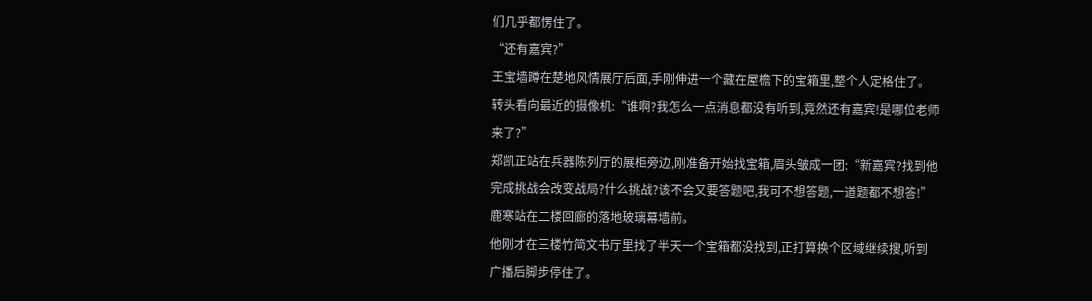们几乎都愣住了。
“还有嘉宾?”
王宝墙蹲在楚地风情展厅后面,手刚伸进一个藏在屋檐下的宝箱里,整个人定格住了。
转头看向最近的摄像机:“谁啊?我怎么一点消息都没有听到,竟然还有嘉宾!是哪位老师来了?”
郑凯正站在兵器陈列厅的展柜旁边,刚准备开始找宝箱,眉头皱成一团:“新嘉宾?找到他完成挑战会改变战局?什么挑战?该不会又要答题吧,我可不想答题,一道题都不想答!”
鹿寒站在二楼回廊的落地玻璃幕墙前。
他刚才在三楼竹简文书厅里找了半天一个宝箱都没找到,正打算换个区域继续搜,听到广播后脚步停住了。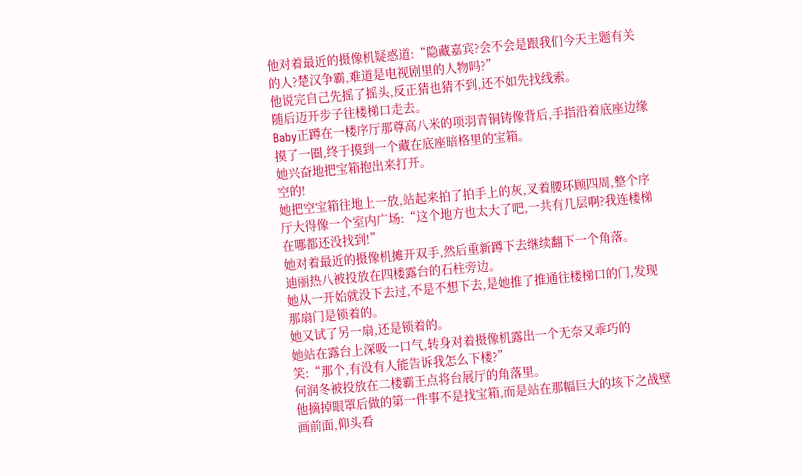他对着最近的摄像机疑惑道:“隐藏嘉宾?会不会是跟我们今天主题有关的人?楚汉争霸,难道是电视剧里的人物吗?”
他说完自己先摇了摇头,反正猜也猜不到,还不如先找线索。
随后迈开步子往楼梯口走去。
Baby正蹲在一楼序厅那尊高八米的项羽青铜铸像背后,手指沿着底座边缘摸了一圈,终于摸到一个藏在底座暗格里的宝箱。
她兴奋地把宝箱抱出来打开。
空的!
她把空宝箱往地上一放,站起来拍了拍手上的灰,叉着腰环顾四周,整个序厅大得像一个室内广场:“这个地方也太大了吧,一共有几层啊?我连楼梯在哪都还没找到!”
她对着最近的摄像机摊开双手,然后重新蹲下去继续翻下一个角落。
迪丽热八被投放在四楼露台的石柱旁边。
她从一开始就没下去过,不是不想下去,是她推了推通往楼梯口的门,发现那扇门是锁着的。
她又试了另一扇,还是锁着的。
她站在露台上深吸一口气,转身对着摄像机露出一个无奈又乖巧的笑:“那个,有没有人能告诉我怎么下楼?”
何润冬被投放在二楼霸王点将台展厅的角落里。
他摘掉眼罩后做的第一件事不是找宝箱,而是站在那幅巨大的垓下之战壁画前面,仰头看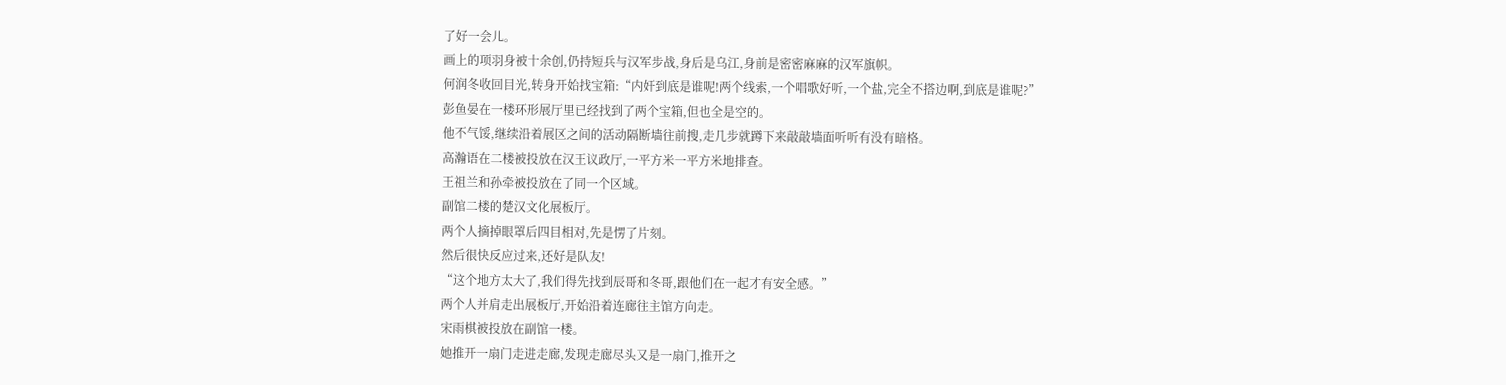了好一会儿。
画上的项羽身被十余创,仍持短兵与汉军步战,身后是乌江,身前是密密麻麻的汉军旗帜。
何润冬收回目光,转身开始找宝箱:“内奸到底是谁呢!两个线索,一个唱歌好听,一个盐,完全不搭边啊,到底是谁呢?”
彭鱼晏在一楼环形展厅里已经找到了两个宝箱,但也全是空的。
他不气馁,继续沿着展区之间的活动隔断墙往前搜,走几步就蹲下来敲敲墙面听听有没有暗格。
高瀚语在二楼被投放在汉王议政厅,一平方米一平方米地排查。
王祖兰和孙牵被投放在了同一个区域。
副馆二楼的楚汉文化展板厅。
两个人摘掉眼罩后四目相对,先是愣了片刻。
然后很快反应过来,还好是队友!
“这个地方太大了,我们得先找到辰哥和冬哥,跟他们在一起才有安全感。”
两个人并肩走出展板厅,开始沿着连廊往主馆方向走。
宋雨棋被投放在副馆一楼。
她推开一扇门走进走廊,发现走廊尽头又是一扇门,推开之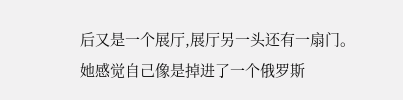后又是一个展厅,展厅另一头还有一扇门。
她感觉自己像是掉进了一个俄罗斯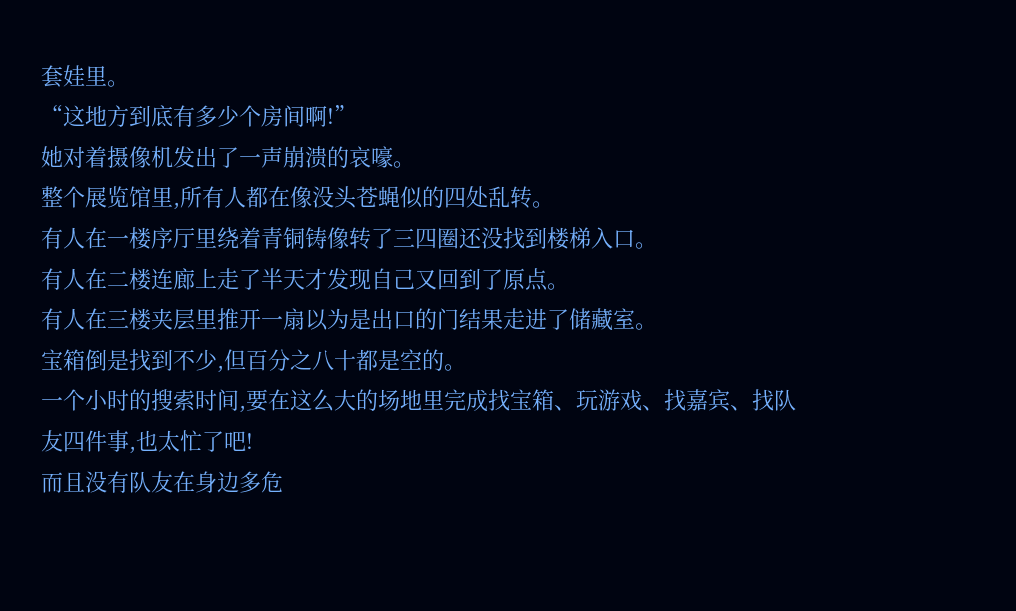套娃里。
“这地方到底有多少个房间啊!”
她对着摄像机发出了一声崩溃的哀嚎。
整个展览馆里,所有人都在像没头苍蝇似的四处乱转。
有人在一楼序厅里绕着青铜铸像转了三四圈还没找到楼梯入口。
有人在二楼连廊上走了半天才发现自己又回到了原点。
有人在三楼夹层里推开一扇以为是出口的门结果走进了储藏室。
宝箱倒是找到不少,但百分之八十都是空的。
一个小时的搜索时间,要在这么大的场地里完成找宝箱、玩游戏、找嘉宾、找队友四件事,也太忙了吧!
而且没有队友在身边多危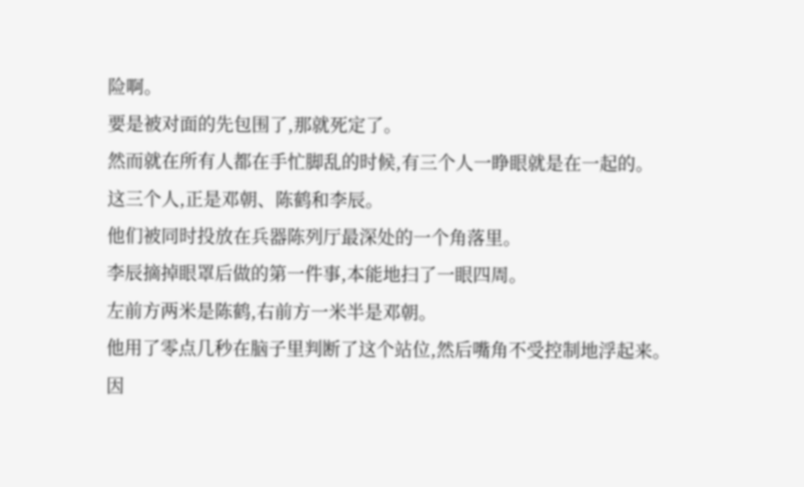险啊。
要是被对面的先包围了,那就死定了。
然而就在所有人都在手忙脚乱的时候,有三个人一睁眼就是在一起的。
这三个人,正是邓朝、陈鹤和李辰。
他们被同时投放在兵器陈列厅最深处的一个角落里。
李辰摘掉眼罩后做的第一件事,本能地扫了一眼四周。
左前方两米是陈鹤,右前方一米半是邓朝。
他用了零点几秒在脑子里判断了这个站位,然后嘴角不受控制地浮起来。
因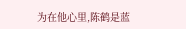为在他心里,陈鹤是蓝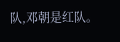队,邓朝是红队。